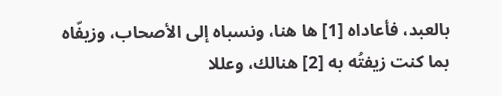بالعبد، فأعاداه [1] ها هنا، ونسباه إلى الأصحاب، وزيفّاه بما كنت زيفتُه به [2] هنالك، وعللا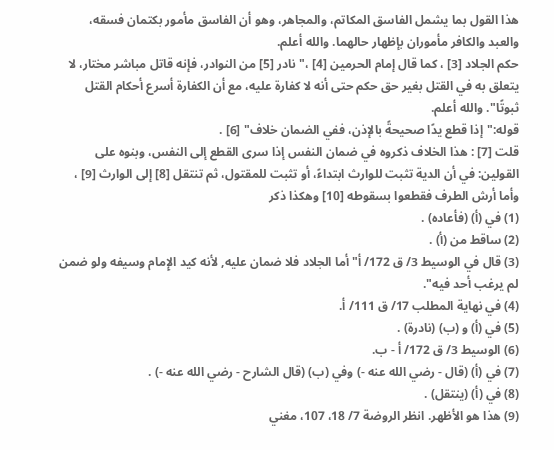هذا القول بما يشمل الفاسق المكاتم، والمجاهر، وهو أن الفاسق مأمور بكتمان فسقه، والعبد والكافر مأموران بإظهار حالهما. والله أعلم.
حكم الجلاد [3] ، كما قال إمام الحرمين [4] ،"نادر [5] من النوادر، فإنه قاتل مباشر مختار، لا يتعلق به في القتل بغير حق حكم حتى أنه لا كفارة عليه، مع أن الكفارة أسرع أحكام القتل ثبوتًا". والله أعلم.
قوله:"إذا قطع يدًا صحيحةً بالإذن، ففي الضمان خلاف" [6] .
قلت [7] : هذا الخلاف ذكروه في ضمان النفس إذا سرى القطع إلى النفس، وبنوه على القولين: في أن الدية تثبت للوارث ابتداءً، أو تثبت للمقتول، ثم تنتقل [8] إلى الوارث [9] ، وأما أرش الطرف فقطعوا بسقوطه [10] وهكذا ذكر
(1) في (أ) (فأعاده) .
(2) ساقط من (أ) .
(3) قال في الوسيط 3/ ق 172/ أ"أما الجلاد فلا ضمان عليه, لأنه كيد الإِمام وسيفه ولو ضمن لم يرغب أحد فيه".
(4) في نهاية المطلب 17/ ق 111/ أ.
(5) في (أ) و (ب) (نادرة) .
(6) الوسيط 3/ ق 172/ أ - ب.
(7) في (أ) (قال - رضي الله عنه -) وفي (ب) (قال الشارح - رضي الله عنه -) .
(8) في (أ) (ينتقل) .
(9) هذا هو الأظهر. انظر الروضة 7/ 18، 107، مغني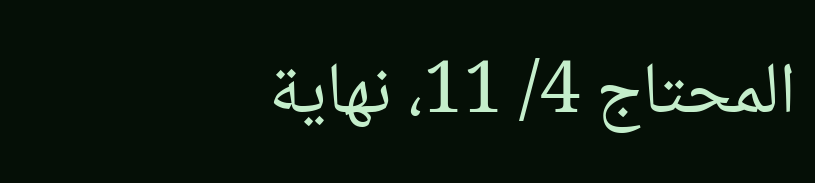المحتاج 4/ 11، نهاية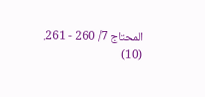المحتاج 7/ 260 - 261.
(10)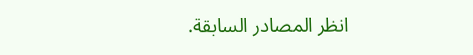انظر المصادر السابقة.